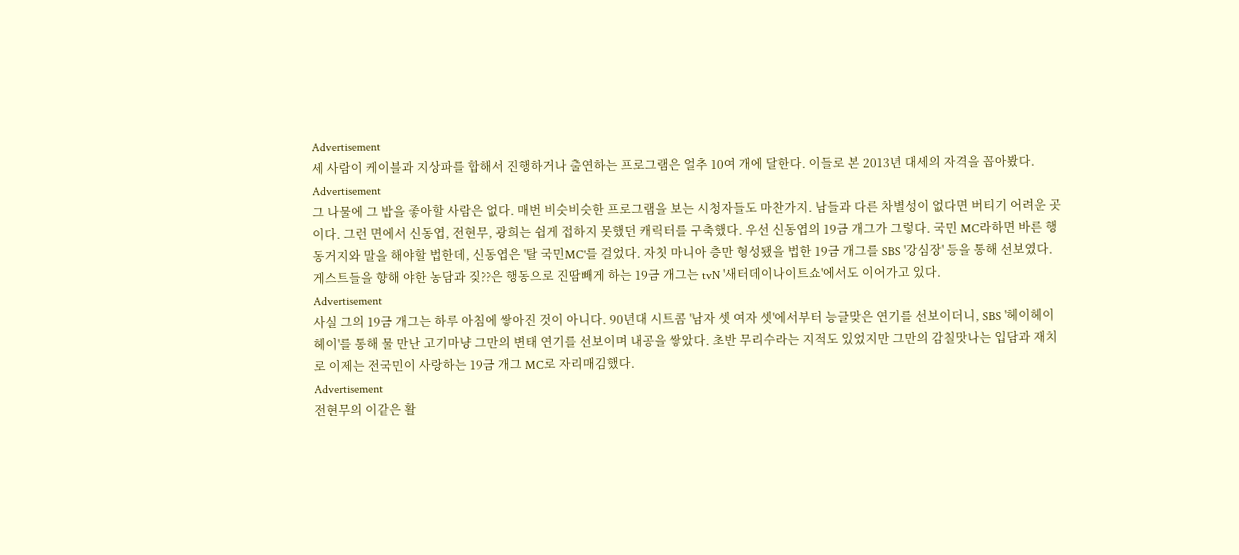Advertisement
세 사람이 케이블과 지상파를 합해서 진행하거나 출연하는 프로그램은 얼추 10여 개에 달한다. 이들로 본 2013년 대세의 자격을 꼽아봤다.
Advertisement
그 나물에 그 밥을 좋아할 사람은 없다. 매번 비슷비슷한 프로그램을 보는 시청자들도 마찬가지. 남들과 다른 차별성이 없다면 버티기 어려운 곳이다. 그런 면에서 신동엽, 전현무, 광희는 쉽게 접하지 못했던 캐릭터를 구축했다. 우선 신동엽의 19금 개그가 그렇다. 국민 MC라하면 바른 행동거지와 말을 해야할 법한데, 신동엽은 '탈 국민MC'를 걸었다. 자칫 마니아 층만 형성됐을 법한 19금 개그를 SBS '강심장' 등을 통해 선보였다. 게스트들을 향해 야한 농담과 짖??은 행동으로 진땀빼게 하는 19금 개그는 tvN '새터데이나이트쇼'에서도 이어가고 있다.
Advertisement
사실 그의 19금 개그는 하루 아침에 쌓아진 것이 아니다. 90년대 시트콤 '남자 셋 여자 셋'에서부터 능글맞은 연기를 선보이더니, SBS '헤이헤이헤이'를 통해 물 만난 고기마냥 그만의 변태 연기를 선보이며 내공을 쌓았다. 초반 무리수라는 지적도 있었지만 그만의 감칠맛나는 입담과 재치로 이제는 전국민이 사랑하는 19금 개그 MC로 자리매김했다.
Advertisement
전현무의 이같은 활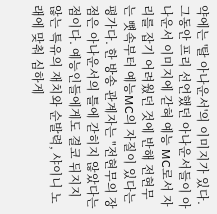약에는 '탈 아나운서'의 이미지가 있다. 그동안 프리 선언했던 아나운서들이 아나운서 이미지에 갇혀 예능 MC로서 자리를 잡기 어려웠던 것에 반해 전현무는 뼛속부터 예능MC의 자질이 있다는 평가다. 한 방송 관계자는 "전현무의 장점은 아나운서의 틀에 갇히지 않았다는 점이다. 예능인들에게도 결코 뒤지지 않는 특유의 재치와 순발력, 샤이니 노래에 맞춰 심하게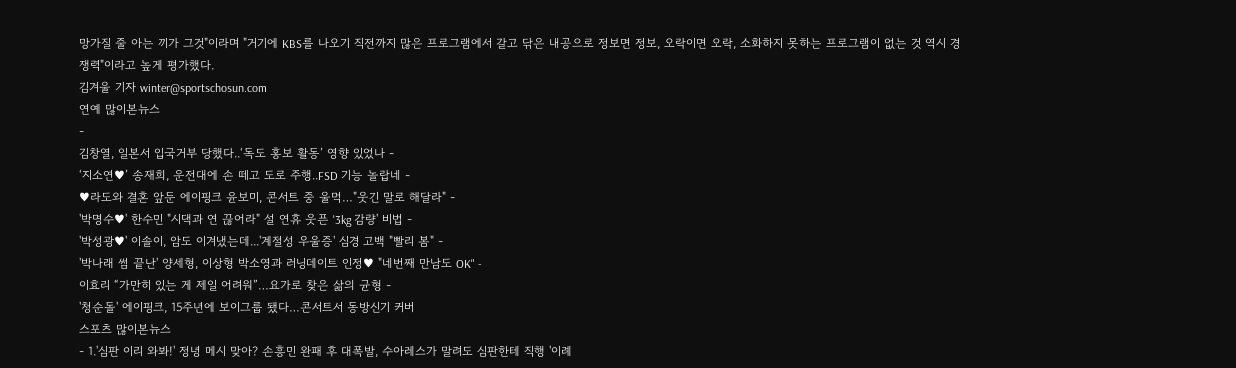망가질 줄 아는 끼가 그것"이라며 "거기에 KBS를 나오기 직전까지 많은 프로그램에서 갈고 닦은 내공으로 정보면 정보, 오락이면 오락, 소화하지 못하는 프로그램이 없는 것 역시 경쟁력"이라고 높게 평가했다.
김겨울 기자 winter@sportschosun.com
연예 많이본뉴스
-
김창열, 일본서 입국거부 당했다..‘독도 홍보 활동’ 영향 있었나 -
‘지소연♥’ 송재희, 운전대에 손 떼고 도로 주행..FSD 기능 놀랍네 -
♥라도와 결혼 앞둔 에이핑크 윤보미, 콘서트 중 울먹…"웃긴 말로 해달라" -
'박명수♥' 한수민 "시댁과 연 끊어라" 설 연휴 웃픈 '3kg 감량' 비법 -
'박성광♥' 이솔이, 암도 이겨냈는데...'계절성 우울증' 심경 고백 "빨리 봄" -
'박나래 썸 끝난' 양세형, 이상형 박소영과 러닝데이트 인정♥ "네번째 만남도 OK" -
이효리 “가만히 있는 게 제일 어려워”…요가로 찾은 삶의 균형 -
'청순돌' 에이핑크, 15주년에 보이그룹 됐다…콘서트서 동방신기 커버
스포츠 많이본뉴스
- 1.'심판 이리 와봐!' 정녕 메시 맞아? 손흥민 완패 후 대폭발, 수아레스가 말려도 심판한테 직행 '이례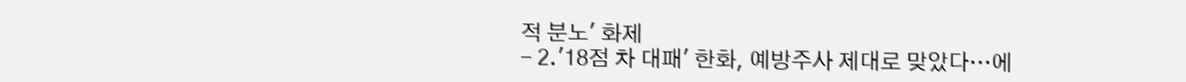적 분노' 화제
- 2.'18점 차 대패' 한화, 예방주사 제대로 맞았다…에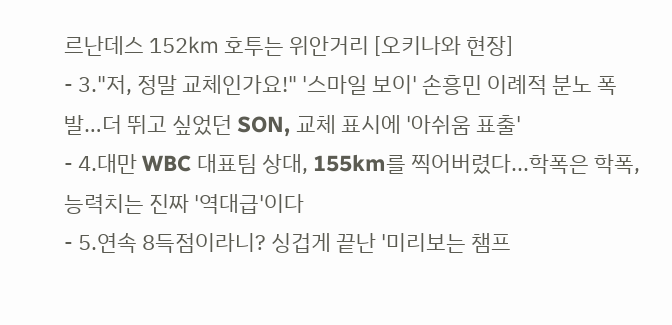르난데스 152㎞ 호투는 위안거리 [오키나와 현장]
- 3."저, 정말 교체인가요!" '스마일 보이' 손흥민 이례적 분노 폭발…더 뛰고 싶었던 SON, 교체 표시에 '아쉬움 표출'
- 4.대만 WBC 대표팀 상대, 155km를 찍어버렸다...학폭은 학폭, 능력치는 진짜 '역대급'이다
- 5.연속 8득점이라니? 싱겁게 끝난 '미리보는 챔프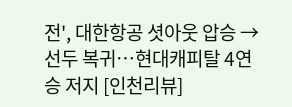전', 대한항공 셧아웃 압승 → 선두 복귀…현대캐피탈 4연승 저지 [인천리뷰]